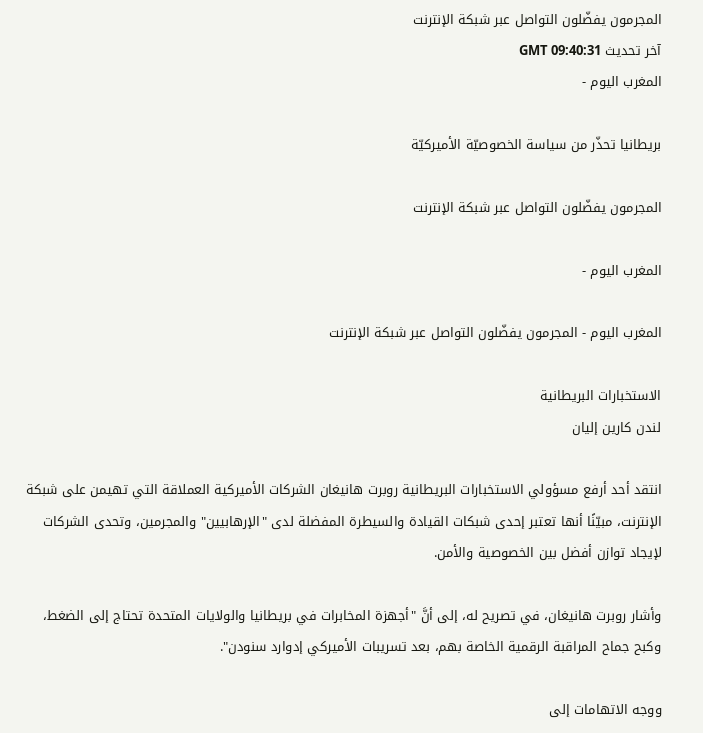المجرمون يفضّلون التواصل عبر شبكة الإنترنت
آخر تحديث GMT 09:40:31
المغرب اليوم -

بريطانيا تحذّر من سياسة الخصوصيّة الأميركيّة

المجرمون يفضّلون التواصل عبر شبكة الإنترنت

المغرب اليوم -

المغرب اليوم - المجرمون يفضّلون التواصل عبر شبكة الإنترنت

الاستخبارات البريطانية
لندن كارين إليان

انتقد أحد أرفع مسؤولي الاستخبارات البريطانية روبرت هانيغان الشركات الأميركية العملاقة التي تهيمن على شبكة الإنترنت، مبيّنًا أنها تعتبر إحدى شبكات القيادة والسيطرة المفضلة لدى "الإرهابيين" والمجرمين، وتحدى الشركات لإيجاد توازن أفضل بين الخصوصية والأمن.

وأشار روبرت هانيغان، في تصريح له، إلى أنَّ "أجهزة المخابرات في بريطانيا والولايات المتحدة تحتاج إلى الضغط، وكبح جماح المراقبة الرقمية الخاصة بهم، بعد تسريبات الأميركي إدوارد سنودن".

ووجه الاتهامات إلى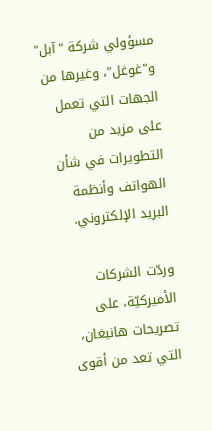مسؤولي شركة "آبل" و"غوغل"، وغيرها من الجهات التي تعمل على مزيد من التطويرات في شأن الهواتف وأنظمة البريد الإلكتروني.

وردّت الشركات الأميركيّة، على تصريحات هانيغان، التي تعد من أقوى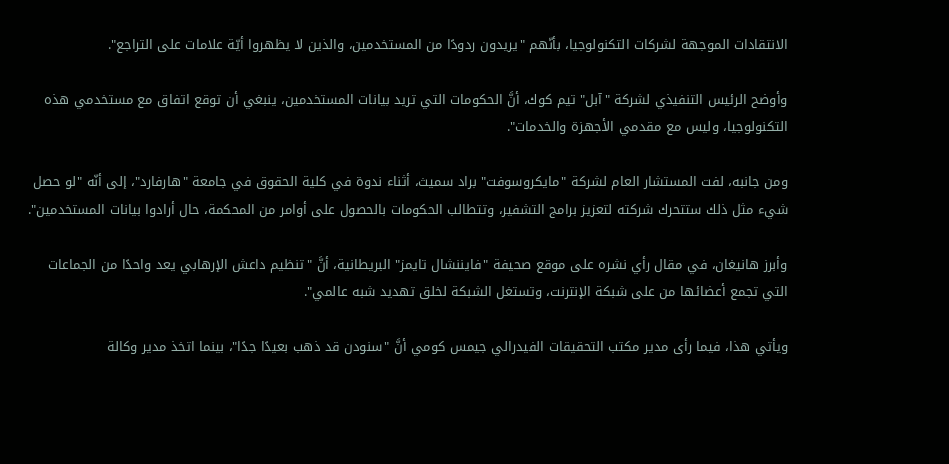الانتقادات الموجهة لشركات التكنولوجيا، بأنّهم "يريدون ردودًا من المستخدمين، والذين لا يظهروا أيّة علامات على التراجع".

وأوضح الرئيس التنفيذي لشركة "آبل" تيم كوك، أنَّ الحكومات التي تريد بيانات المستخدمين، ينبغي أن توقع اتفاق مع مستخدمي هذه التكنولوجيا، وليس مع مقدمي الأجهزة والخدمات".

ومن جانبه، لفت المستشار العام لشركة "مايكروسوفت" براد سميث، أثناء ندوة في كلية الحقوق في جامعة "هارفارد"، إلى أنّه "لو حصل شيء مثل ذلك ستتحرك شركته لتعزيز برامج التشفير، وتتطالب الحكومات بالحصول على أوامر من المحكمة، حال أرادوا بيانات المستخدمين".

وأبرز هانيغان، في مقال رأي نشره على موقع صحيفة "فايننشال تايمز" البريطانية، أنَّ "تنظيم داعش الإرهابي يعد واحدًا من الجماعات التي تجمع أعضائها من على شبكة الإنترنت، وتستغل الشبكة لخلق تهديد شبه عالمي".

ويأتي هذا، فيما رأى مدير مكتب التحقيقات الفيدرالي جيمس كومي أنَّ "سنودن قد ذهب بعيدًا جدًا"، بينما اتخذ مدير وكالة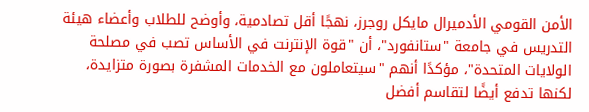الأمن القومي الأدميرال مايكل روجرز، نهجًا أقل تصادمية، وأوضح للطلاب وأعضاء هيئة التدريس في جامعة "ستانفورد"، أن "قوة الإنترنت في الأساس تصب في مصلحة الولايات المتحدة"، مؤكدًا أنهم "سيتعاملون مع الخدمات المشفرة بصورة متزايدة، لكنها تدفع أيضًا لتقاسم أفضل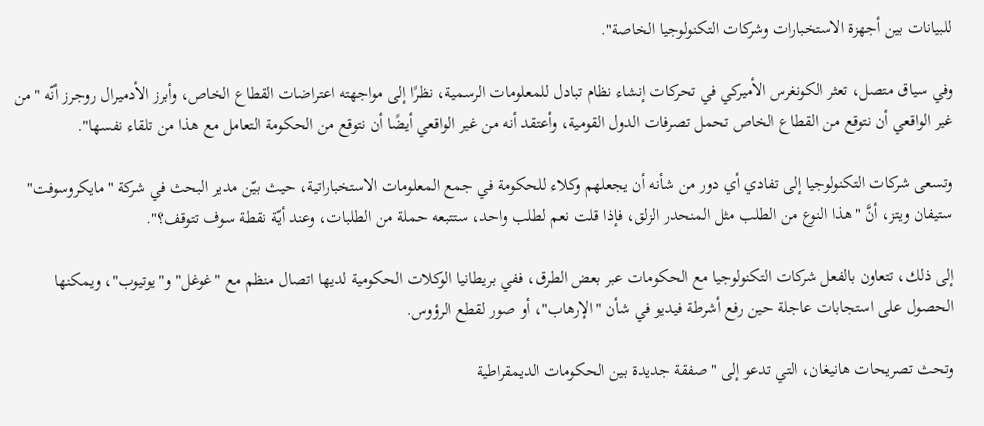للبيانات بين أجهزة الاستخبارات وشركات التكنولوجيا الخاصة".

وفي سياق متصل، تعثر الكونغرس الأميركي في تحركات إنشاء نظام تبادل للمعلومات الرسمية، نظرًا إلى مواجهته اعتراضات القطاع الخاص، وأبرز الأدميرال روجرز أنّه "من غير الواقعي أن نتوقع من القطاع الخاص تحمل تصرفات الدول القومية، وأعتقد أنه من غير الواقعي أيضًا أن نتوقع من الحكومة التعامل مع هذا من تلقاء نفسها".

وتسعى شركات التكنولوجيا إلى تفادي أي دور من شأنه أن يجعلهم وكلاء للحكومة في جمع المعلومات الاستخباراتية، حيث بيّن مدير البحث في شركة "مايكروسوفت" ستيفان ويتز، أنَّ "هذا النوع من الطلب مثل المنحدر الزلق، فإذا قلت نعم لطلب واحد، ستتبعه حملة من الطلبات، وعند أيّة نقطة سوف تتوقف؟".

إلى ذلك، تتعاون بالفعل شركات التكنولوجيا مع الحكومات عبر بعض الطرق، ففي بريطانيا الوكلات الحكومية لديها اتصال منظم مع "غوغل" و"يوتيوب"، ويمكنها الحصول على استجابات عاجلة حين رفع أشرطة فيديو في شأن "الإرهاب"، أو صور لقطع الرؤوس.

وتحث تصريحات هانيغان، التي تدعو إلى "صفقة جديدة بين الحكومات الديمقراطية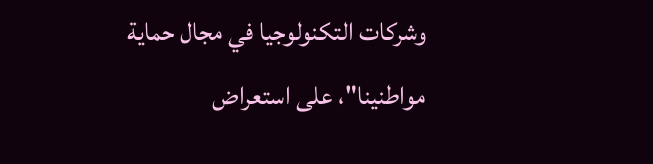وشركات التكنولوجيا في مجال حماية مواطنينا"، على استعراض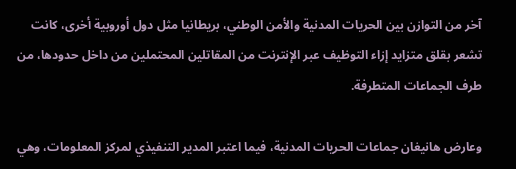آخر من التوازن بين الحريات المدنية والأمن الوطني، بريطانيا مثل دول أوروبية أخرى، كانت تشعر بقلق متزايد إزاء التوظيف عبر الإنترنت من المقاتلين المحتملين من داخل حدودها، من طرف الجماعات المتطرفة.

وعارض هانيغان جماعات الحريات المدنية، فيما اعتبر المدير التنفيذي لمركز المعلومات، وهي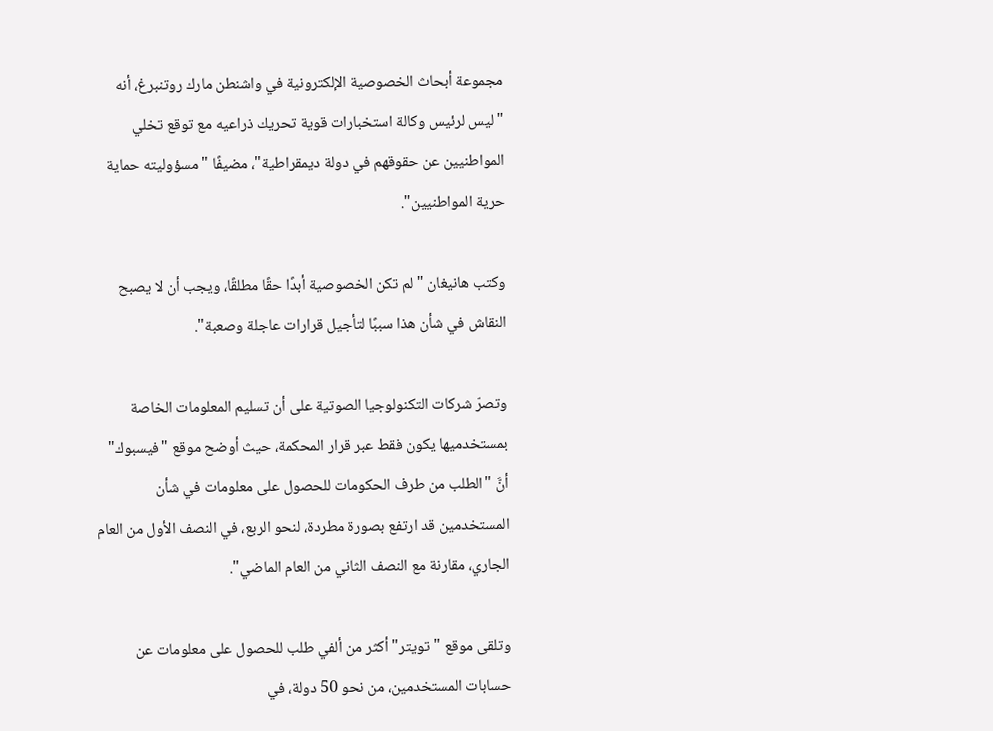مجموعة أبحاث الخصوصية الإلكترونية في واشنطن مارك روتنبرغ، أنه "ليس لرئيس وكالة استخبارات قوية تحريك ذراعيه مع توقع تخلي المواطنيين عن حقوقهم في دولة ديمقراطية"، مضيفًا "مسؤوليته حماية حرية المواطنيين".

وكتب هانيغان "لم تكن الخصوصية أبدًا حقًا مطلقًا، ويجب أن لا يصبح النقاش في شأن هذا سببًا لتأجيل قرارات عاجلة وصعبة".

وتصرّ شركات التكنولوجيا الصوتية على أن تسليم المعلومات الخاصة بمستخدميها يكون فقط عبر قرار المحكمة، حيث أوضح موقع "فيسبوك" أنَّ "الطلب من طرف الحكومات للحصول على معلومات في شأن المستخدمين قد ارتفع بصورة مطردة، لنحو الربع، في النصف الأول من العام الجاري، مقارنة مع النصف الثاني من العام الماضي".

وتلقى موقع "تويتر" أكثر من ألفي طلب للحصول على معلومات عن حسابات المستخدمين، من نحو 50 دولة، في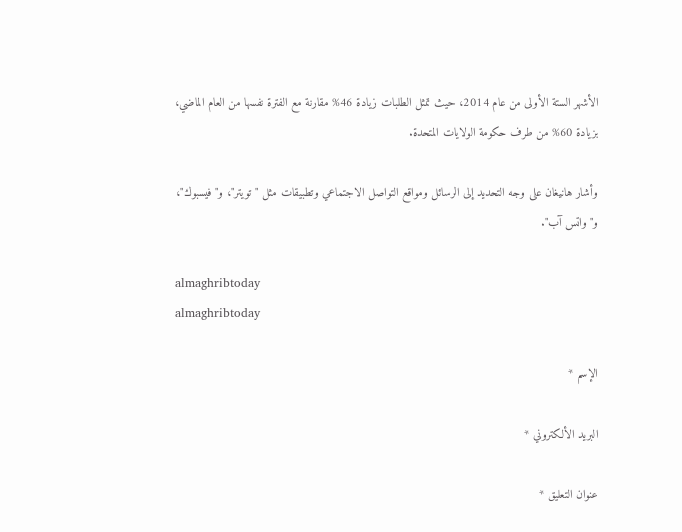الأشهر الستة الأولى من عام 2014، حيث تمثل الطلبات زيادة 46% مقارنة مع الفترة نفسها من العام الماضي، بزيادة 60% من طرف حكومة الولايات المتحدة.

وأشار هانيغان على وجه التحديد إلى الرسائل ومواقع التواصل الاجتماعي وتطبيقات مثل "تويتر"، و"فيسبوك"، و"واتس آب".

almaghribtoday
almaghribtoday

الإسم *

البريد الألكتروني *

عنوان التعليق *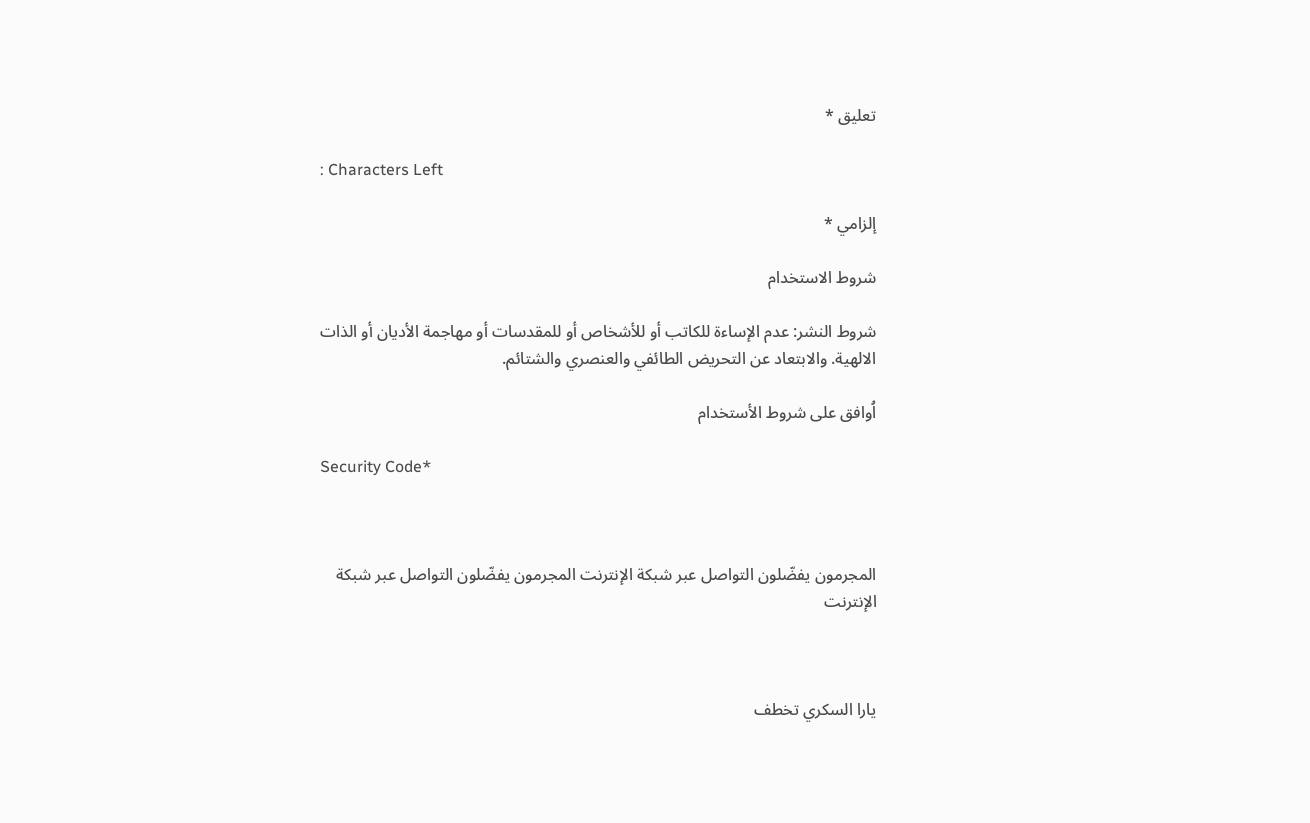تعليق *

: Characters Left

إلزامي *

شروط الاستخدام

شروط النشر: عدم الإساءة للكاتب أو للأشخاص أو للمقدسات أو مهاجمة الأديان أو الذات الالهية. والابتعاد عن التحريض الطائفي والعنصري والشتائم.

اُوافق على شروط الأستخدام

Security Code*



المجرمون يفضّلون التواصل عبر شبكة الإنترنت المجرمون يفضّلون التواصل عبر شبكة الإنترنت



يارا السكري تخطف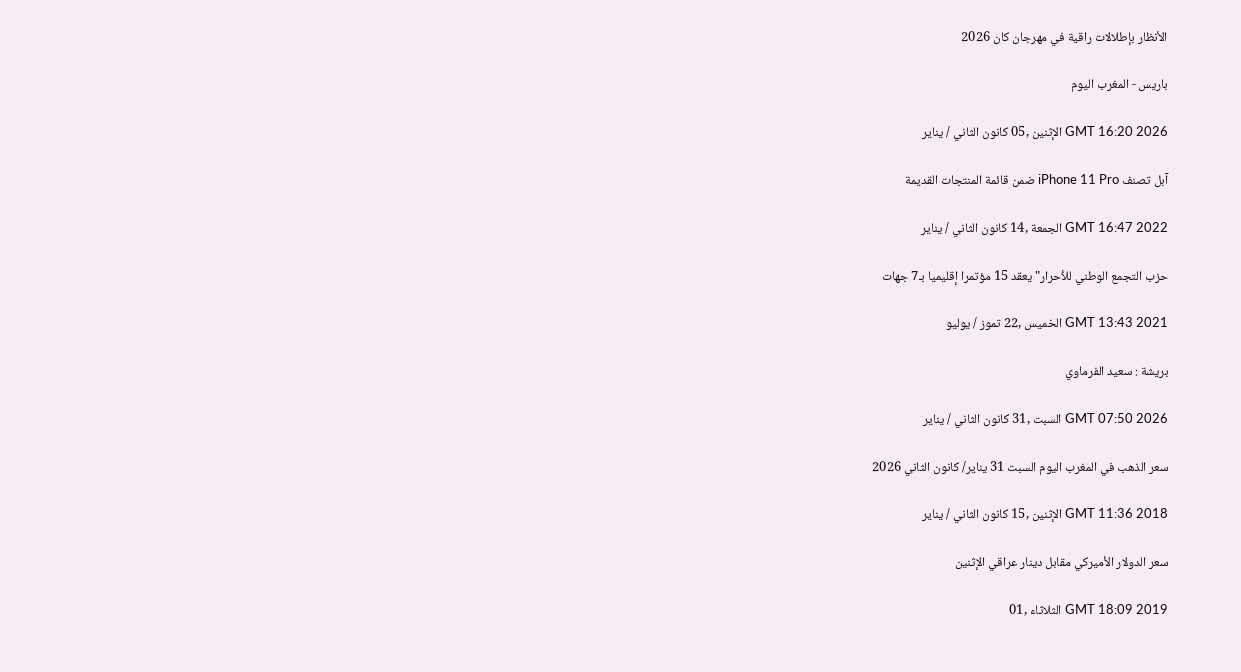الأنظار بإطلالات راقية في مهرجان كان 2026

باريس - المغرب اليوم

GMT 16:20 2026 الإثنين ,05 كانون الثاني / يناير

آبل تصنف iPhone 11 Pro ضمن قائمة المنتجات القديمة

GMT 16:47 2022 الجمعة ,14 كانون الثاني / يناير

حزب التجمع الوطني للأحرار" يعقد 15 مؤتمرا إقليميا بـ7 جهات

GMT 13:43 2021 الخميس ,22 تموز / يوليو

بريشة : سعيد الفرماوي

GMT 07:50 2026 السبت ,31 كانون الثاني / يناير

سعر الذهب في المغرب اليوم السبت 31 يناير/ كانون الثاني 2026

GMT 11:36 2018 الإثنين ,15 كانون الثاني / يناير

سعر الدولار الأميركي مقابل دينار عراقي الإثنين

GMT 18:09 2019 الثلاثاء ,01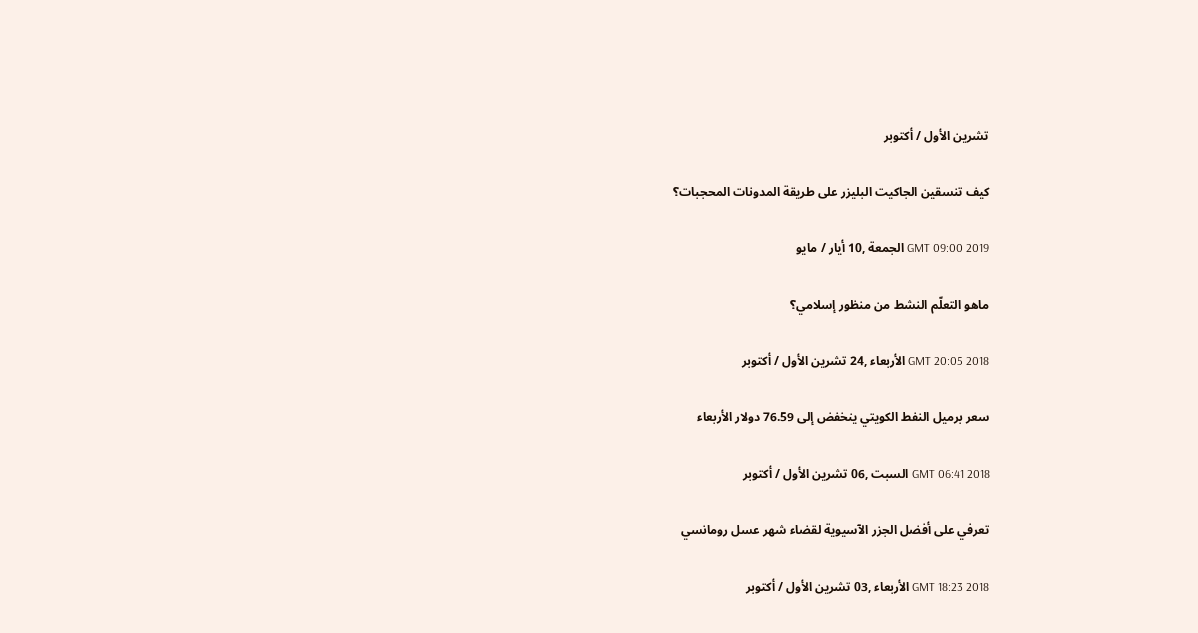تشرين الأول / أكتوبر

كيف تنسقين الجاكيت البليزر على طريقة المدونات المحجبات؟

GMT 09:00 2019 الجمعة ,10 أيار / مايو

ماهو التعلّم النشط من منظور إسلامي؟

GMT 20:05 2018 الأربعاء ,24 تشرين الأول / أكتوبر

سعر برميل النفط الكويتي ينخفض إلى 76.59 دولار الأربعاء

GMT 06:41 2018 السبت ,06 تشرين الأول / أكتوبر

تعرفي على أفضل الجزر الآسيوية لقضاء شهر عسل رومانسي

GMT 18:23 2018 الأربعاء ,03 تشرين الأول / أكتوبر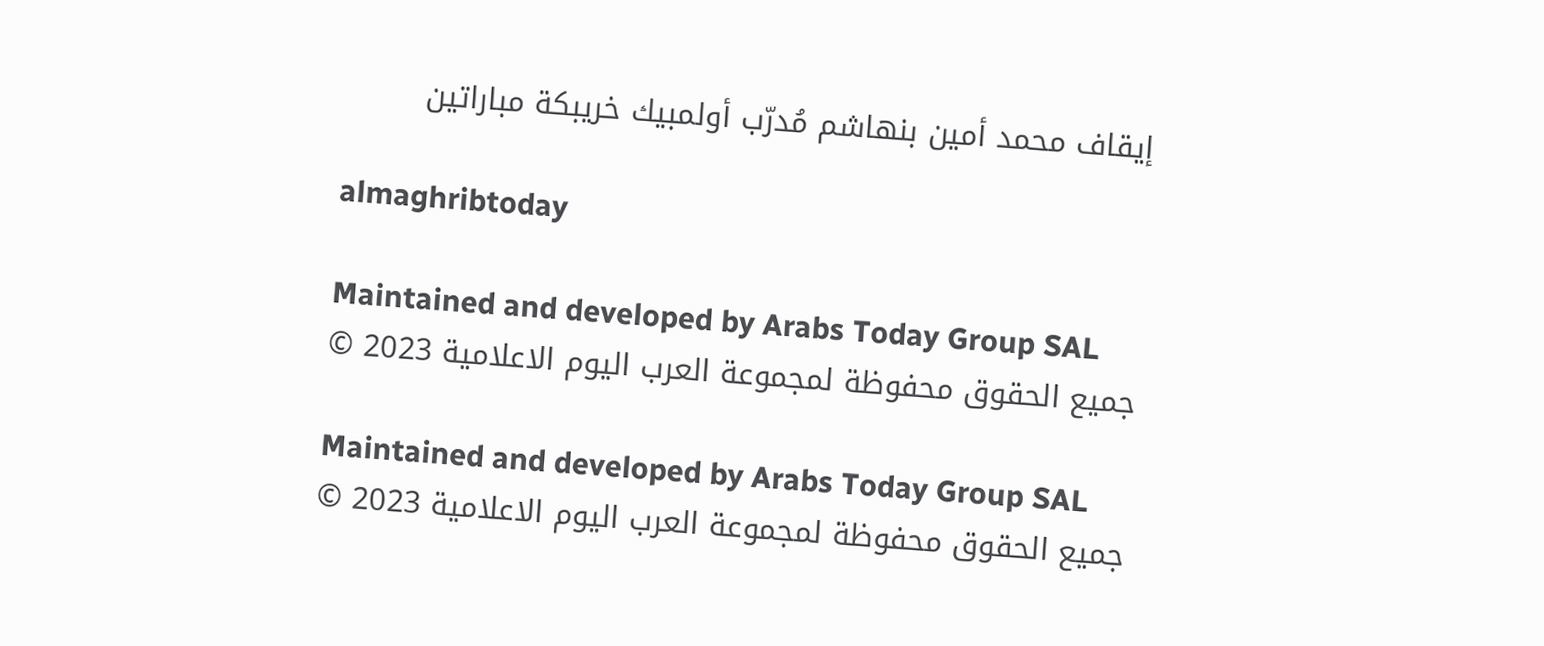إيقاف محمد أمين بنهاشم مُدرّب أولمبيك خريبكة مباراتين

almaghribtoday

Maintained and developed by Arabs Today Group SAL
جميع الحقوق محفوظة لمجموعة العرب اليوم الاعلامية 2023 ©

Maintained and developed by Arabs Today Group SAL
جميع الحقوق محفوظة لمجموعة العرب اليوم الاعلامية 2023 ©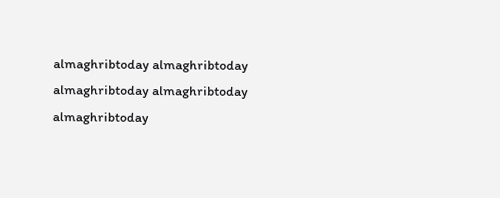almaghribtoday almaghribtoday almaghribtoday almaghribtoday
almaghribtoday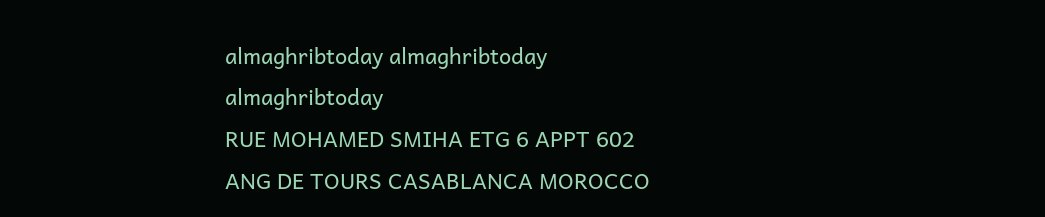almaghribtoday almaghribtoday
almaghribtoday
RUE MOHAMED SMIHA ETG 6 APPT 602 ANG DE TOURS CASABLANCA MOROCCO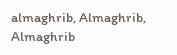almaghrib, Almaghrib, Almaghrib